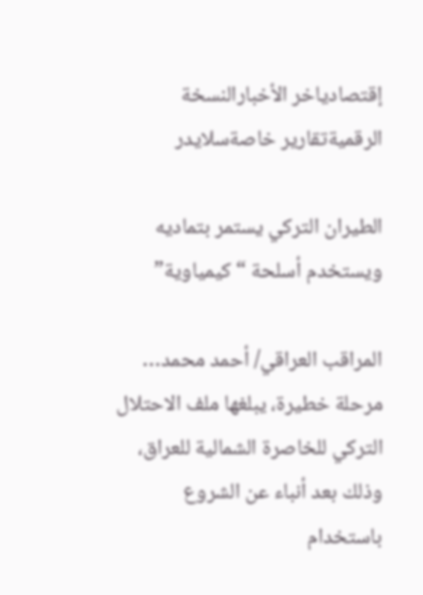إقتصادياخر الأخبارالنسخة الرقميةتقارير خاصةسلايدر

الطيران التركي يستمر بتماديه ويستخدم أسلحة “كيمياوية”

المراقب العراقي/ أحمد محمد…
مرحلة خطيرة، يبلغها ملف الاحتلال التركي للخاصرة الشمالية للعراق، وذلك بعد أنباء عن الشروع باستخدام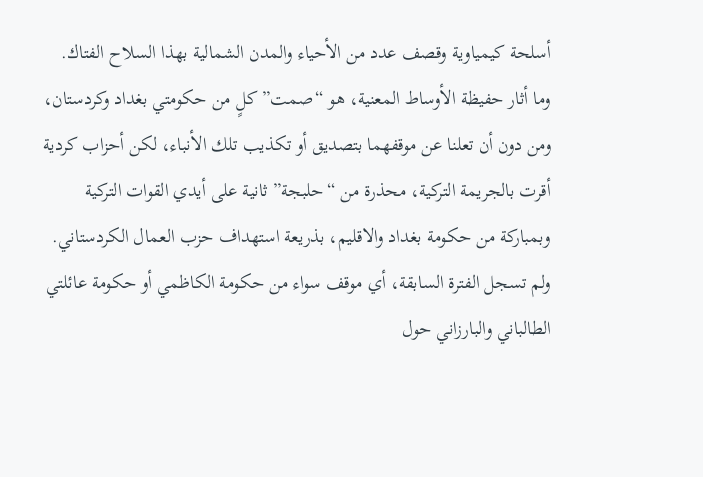أسلحة كيمياوية وقصف عدد من الأحياء والمدن الشمالية بهذا السلاح الفتاك.
وما أثار حفيظة الأوساط المعنية، هو “صمت” كلٍ من حكومتي بغداد وكردستان، ومن دون أن تعلنا عن موقفهما بتصديق أو تكذيب تلك الأنباء، لكن أحزاب كردية أقرت بالجريمة التركية، محذرة من “حلبجة” ثانية على أيدي القوات التركية وبمباركة من حكومة بغداد والاقليم، بذريعة استهداف حزب العمال الكردستاني.
ولم تسجل الفترة السابقة، أي موقف سواء من حكومة الكاظمي أو حكومة عائلتي الطالباني والبارزاني حول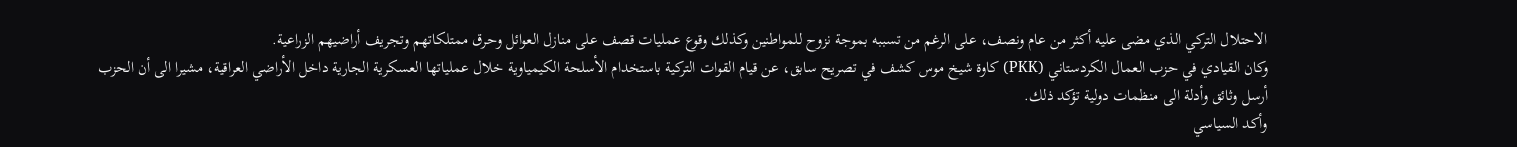الاحتلال التركي الذي مضى عليه أكثر من عام ونصف، على الرغم من تسببه بموجة نزوح للمواطنين وكذلك وقوع عمليات قصف على منازل العوائل وحرق ممتلكاتهم وتجريف أراضيهم الزراعية.
وكان القيادي في حزب العمال الكردستاني (PKK) كاوة شيخ موس كشف في تصريح سابق، عن قيام القوات التركية باستخدام الأسلحة الكيمياوية خلال عملياتها العسكرية الجارية داخل الأراضي العراقية، مشيرا الى أن الحزب أرسل وثائق وأدلة الى منظمات دولية تؤكد ذلك.
وأكد السياسي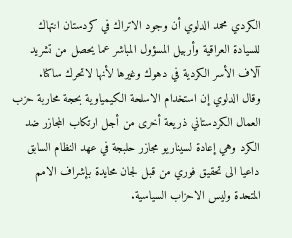الكردي محمد الدلوي أن وجود الاتراك في كردستان انتهاك للسيادة العراقية وأربيل المسؤول المباشر عما يحصل من تشريد آلاف الأسر الكردية في دهوك وغيرها لأنها لاتحرك ساكنا.
وقال الدلوي إن استخدام الاسلحة الكيمياوية بحجة محاربة حزب العمال الكردستاني ذريعة أخرى من أجل ارتكاب المجازر ضد الكرد وهي إعادة لسيناريو مجازر حلبجة في عهد النظام السابق داعيا الى تحقيق فوري من قبل لجان محايدة بإشراف الامم المتحدة وليس الاحزاب السياسية.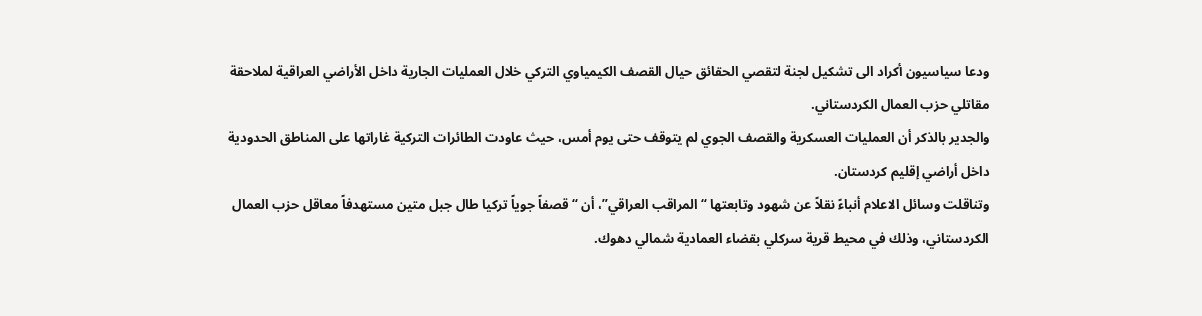ودعا سياسيون أكراد الى تشكيل لجنة لتقصي الحقائق حيال القصف الكيمياوي التركي خلال العمليات الجارية داخل الأراضي العراقية لملاحقة مقاتلي حزب العمال الكردستاني.
والجدير بالذكر أن العمليات العسكرية والقصف الجوي لم يتوقف حتى يوم أمس، حيث عاودت الطائرات التركية غاراتها على المناطق الحدودية داخل أراضي إقليم كردستان.
وتناقلت وسائل الاعلام أنباءً نقلاً عن شهود وتابعتها “المراقب العراقي”، أن “قصفاً جوياً تركيا طال جبل متين مستهدفاً معاقل حزب العمال الكردستاني، وذلك في محيط قرية سركلي بقضاء العمادية شمالي دهوك.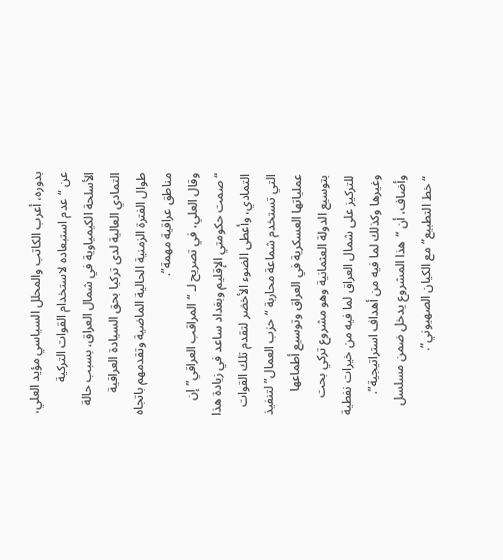بدوره، أعرب الكاتب والمحلل السياسي مؤيد العلي، عن “عدم استبعاده لاستخدام القوات التركية الأسلحة الكيمياوية في شمال العراق، بسبب حالة التمادي العالية لدى تركيا بحق السيادة العراقية طوال الفترة الزمنية الحالية الماضية وتقدمهم باتجاه مناطق عراقية مهمة”.
وقال العلي، في تصريح لـ “المراقب العراقي” إن “صمت حكومتي الإقليم وبغداد ساعد في زيادة هذا التمادي، وأعطى الضوء الأخضر لتقدم تلك القوات التي تستخدم شماعة محاربة “حزب العمال” لتنفيذ عملياتها العسكرية في العراق وتوسيع أطماعها بتوسيع الدولة العثمانية وهو مشروع تركي بحت للتركيز على شمال العراق لما فيه من خيرات نفطية وغيرها وكذلك لما فيه من أهداف استراتيجية”.
وأضاف، أن “هذا المشروع يدخل ضمن مسلسل “خط التطبيع” مع الكيان الصهيوني”.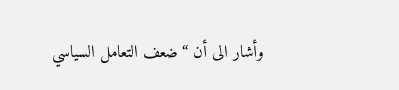وأشار الى أن “ضعف التعامل السياسي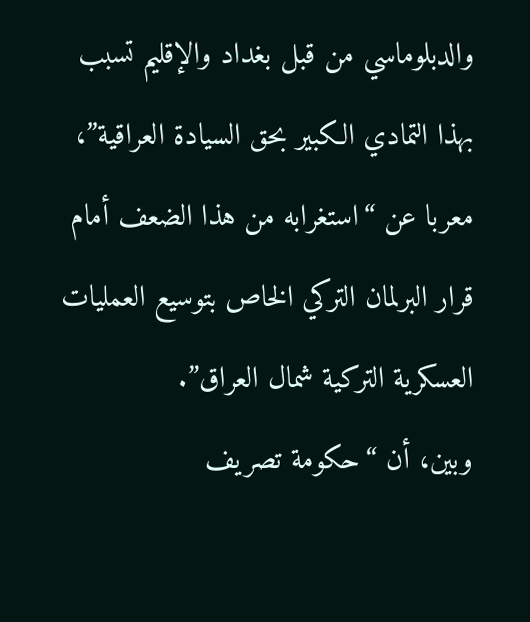والدبلوماسي من قبل بغداد والإقليم تسبب بهذا التمادي الكبير بحق السيادة العراقية”، معربا عن “استغرابه من هذا الضعف أمام قرار البرلمان التركي الخاص بتوسيع العمليات العسكرية التركية شمال العراق”.
وبين، أن “حكومة تصريف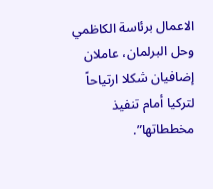الاعمال برئاسة الكاظمي وحل البرلمان، عاملان إضافيان شكلا ارتياحاً لتركيا أمام تنفيذ مخططاتها”.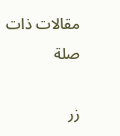مقالات ذات صلة

زر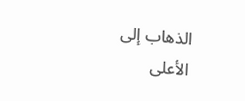الذهاب إلى الأعلى